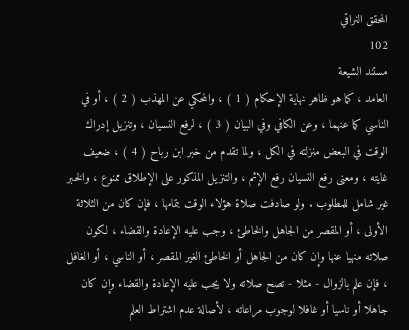المحقق النراقي
102
مستند الشيعة
العامد ، كما هو ظاهر نهاية الإحكام ( 1 ) ، والمحكي عن المهذب ( 2 ) ، أو في الناسي كما عنهما ، وعن الكافي وفي البيان ( 3 ) ، لرفع النسيان ، وتنزيل إدراك الوقت في البعض منزلته في الكل ، ولما تقدم من خبر ابن رباح ( 4 ) ، ضعيف غايته ، ومعنى رفع النسيان رفع الإثم ، والتنزيل المذكور على الإطلاق ممنوع ، والخبر غير شامل للمطلوب . ولو صادفت صلاة هؤلاء الوقت بتمامها ، فإن كان من الثلاثة الأولى ، أو المقصر من الجاهل والخاطئ ، وجب عليه الإعادة والقضاء ، لكون صلاته منهيا عنها وإن كان من الجاهل أو الخاطئ الغير المقصر ، أو الناسي ، أو الغافل ، فإن علم بالزوال - مثلا - تصح صلاته ولا يجب عليه الإعادة والقضاء وإن كان جاهلا أو ناسيا أو غافلا لوجوب مراعاته ، لأصالة عدم اشتراط العلم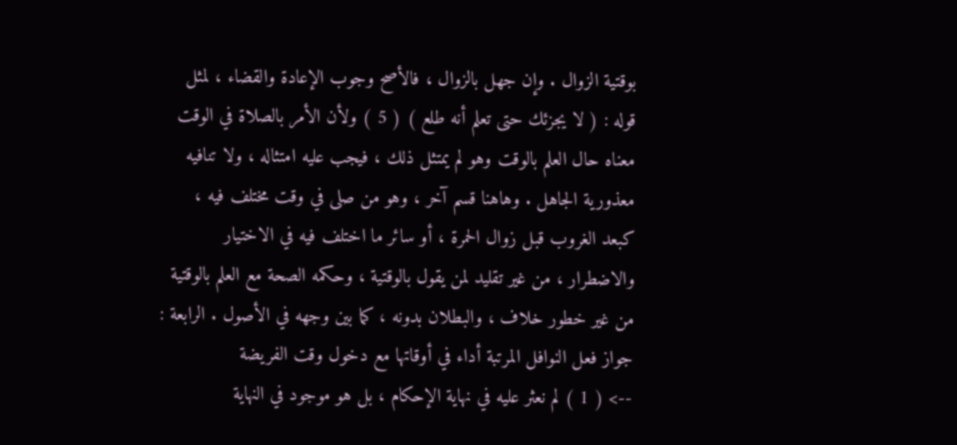بوقتية الزوال . وإن جهل بالزوال ، فالأصح وجوب الإعادة والقضاء ، لمثل قوله : ( لا يجزئك حتى تعلم أنه طلع ) ( 5 ) ولأن الأمر بالصلاة في الوقت معناه حال العلم بالوقت وهو لم يمتثل ذلك ، فيجب عليه امتثاله ، ولا تنافيه معذورية الجاهل . وهاهنا قسم آخر ، وهو من صلى في وقت مختلف فيه ، كبعد الغروب قبل زوال الحمرة ، أو سائر ما اختلف فيه في الاختيار والاضطرار ، من غير تقليد لمن يقول بالوقتية ، وحكمه الصحة مع العلم بالوقتية من غير خطور خلاف ، والبطلان بدونه ، كما بين وجهه في الأصول . الرابعة : جواز فعل النوافل المرتبة أداء في أوقاتها مع دخول وقت الفريضة
--> ( 1 ) لم نعثر عليه في نهاية الإحكام ، بل هو موجود في النهاية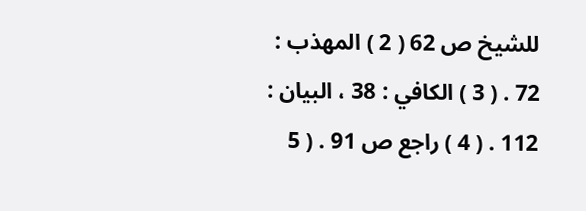للشيخ ص 62 ( 2 ) المهذب : 72 . ( 3 ) الكافي : 38 ، البيان : 112 . ( 4 ) راجع ص 91 . ( 5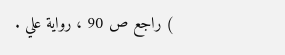) راجع ص 90 ، رواية علي .